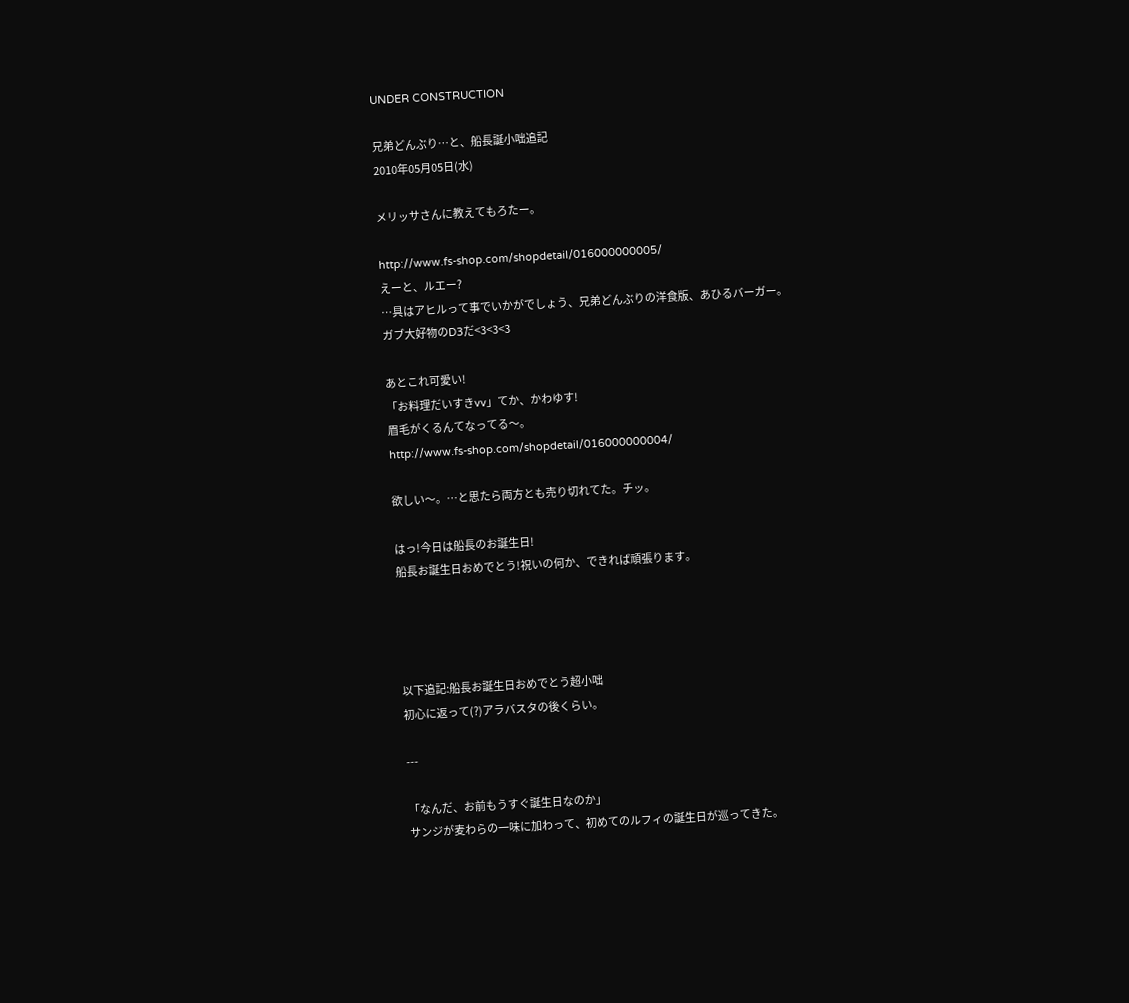UNDER CONSTRUCTION

兄弟どんぶり…と、船長誕小咄追記
2010年05月05日(水)

メリッサさんに教えてもろたー。

http://www.fs-shop.com/shopdetail/016000000005/
えーと、ルエー?
…具はアヒルって事でいかがでしょう、兄弟どんぶりの洋食版、あひるバーガー。
ガブ大好物のD3だ<3<3<3

あとこれ可愛い!
「お料理だいすきvv」てか、かわゆす!
眉毛がくるんてなってる〜。
http://www.fs-shop.com/shopdetail/016000000004/

欲しい〜。…と思たら両方とも売り切れてた。チッ。

はっ!今日は船長のお誕生日!
船長お誕生日おめでとう!祝いの何か、できれば頑張ります。




以下追記:船長お誕生日おめでとう超小咄
初心に返って(?)アラバスタの後くらい。

---

「なんだ、お前もうすぐ誕生日なのか」
サンジが麦わらの一味に加わって、初めてのルフィの誕生日が巡ってきた。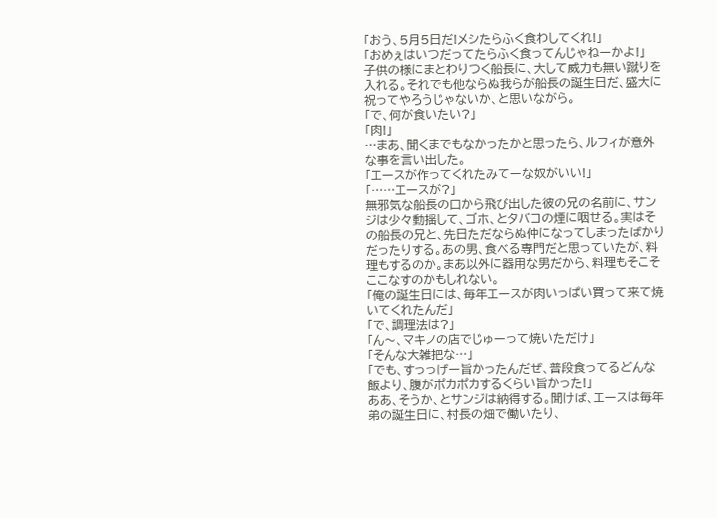「おう、5月5日だ!メシたらふく食わしてくれ!」
「おめぇはいつだってたらふく食ってんじゃねーかよ!」
子供の様にまとわりつく船長に、大して威力も無い蹴りを入れる。それでも他ならぬ我らが船長の誕生日だ、盛大に祝ってやろうじゃないか、と思いながら。
「で、何が食いたい?」
「肉!」
…まあ、聞くまでもなかったかと思ったら、ルフィが意外な事を言い出した。
「エースが作ってくれたみてーな奴がいい!」
「……エースが?」
無邪気な船長の口から飛び出した彼の兄の名前に、サンジは少々動揺して、ゴホ、とタバコの煙に咽せる。実はその船長の兄と、先日ただならぬ仲になってしまったばかりだったりする。あの男、食べる専門だと思っていたが、料理もするのか。まあ以外に器用な男だから、料理もそこそここなすのかもしれない。
「俺の誕生日には、毎年エースが肉いっぱい買って来て焼いてくれたんだ」
「で、調理法は?」
「ん〜、マキノの店でじゅーって焼いただけ」
「そんな大雑把な…」
「でも、すっっげー旨かったんだぜ、普段食ってるどんな飯より、腹がポカポカするくらい旨かった!」
ああ、そうか、とサンジは納得する。聞けば、エースは毎年弟の誕生日に、村長の畑で働いたり、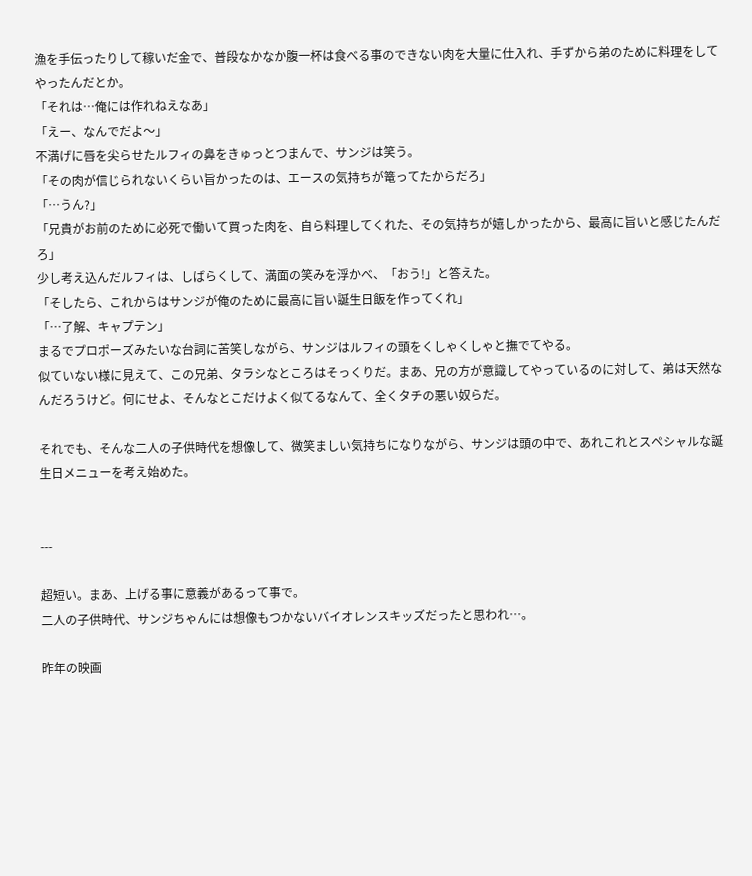漁を手伝ったりして稼いだ金で、普段なかなか腹一杯は食べる事のできない肉を大量に仕入れ、手ずから弟のために料理をしてやったんだとか。
「それは…俺には作れねえなあ」
「えー、なんでだよ〜」
不満げに唇を尖らせたルフィの鼻をきゅっとつまんで、サンジは笑う。
「その肉が信じられないくらい旨かったのは、エースの気持ちが篭ってたからだろ」
「…うん?」
「兄貴がお前のために必死で働いて買った肉を、自ら料理してくれた、その気持ちが嬉しかったから、最高に旨いと感じたんだろ」
少し考え込んだルフィは、しばらくして、満面の笑みを浮かべ、「おう!」と答えた。
「そしたら、これからはサンジが俺のために最高に旨い誕生日飯を作ってくれ」
「…了解、キャプテン」
まるでプロポーズみたいな台詞に苦笑しながら、サンジはルフィの頭をくしゃくしゃと撫でてやる。
似ていない様に見えて、この兄弟、タラシなところはそっくりだ。まあ、兄の方が意識してやっているのに対して、弟は天然なんだろうけど。何にせよ、そんなとこだけよく似てるなんて、全くタチの悪い奴らだ。

それでも、そんな二人の子供時代を想像して、微笑ましい気持ちになりながら、サンジは頭の中で、あれこれとスペシャルな誕生日メニューを考え始めた。


---

超短い。まあ、上げる事に意義があるって事で。
二人の子供時代、サンジちゃんには想像もつかないバイオレンスキッズだったと思われ…。

昨年の映画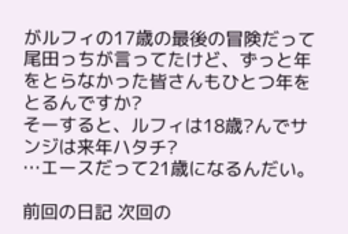がルフィの17歳の最後の冒険だって尾田っちが言ってたけど、ずっと年をとらなかった皆さんもひとつ年をとるんですか?
そーすると、ルフィは18歳?んでサンジは来年ハタチ?
…エースだって21歳になるんだい。

前回の日記 次回の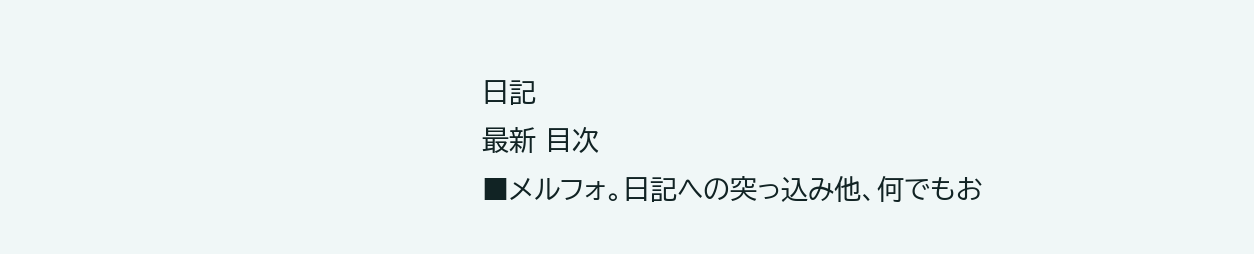日記
最新 目次
■メルフォ。日記への突っ込み他、何でもお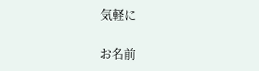気軽に

お名前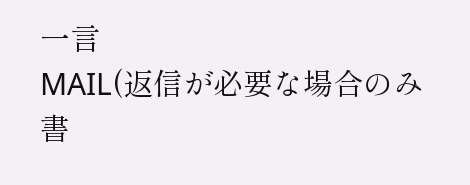一言
MAIL(返信が必要な場合のみ書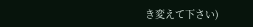き変えて下さい)